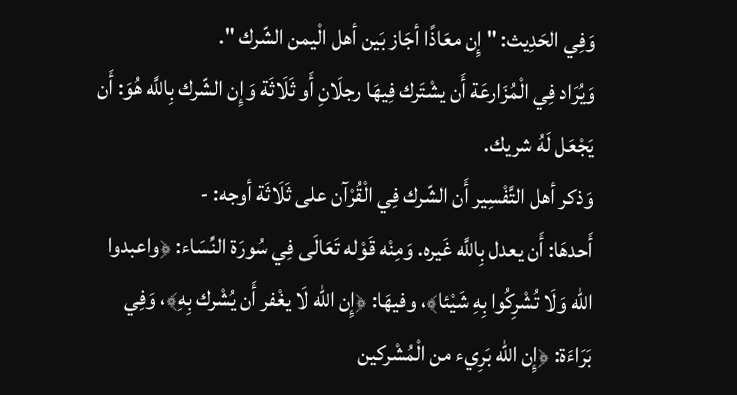وَفِي الحَدِيث: " إِن معَاذًا أجَاز بَين أهل الْيمن الشّرك ".
وَيُرَاد فِي الْمُزَارعَة أَن يشْتَرك فِيهَا رجلَانِ أَو ثَلَاثَة وَإِن الشّرك بِاللَّه هُوَ: أَن يَجْعَل لَهُ شريك.
وَذكر أهل التَّفْسِير أَن الشّرك فِي الْقُرْآن على ثَلَاثَة أوجه: -
أَحدهَا: أَن يعدل بِاللَّه غَيره. وَمِنْه قَوْله تَعَالَى فِي سُورَة النِّسَاء: ﴿واعبدوا الله وَلَا تُشْرِكُوا بِهِ شَيْئا﴾، وفيهَا: ﴿إِن الله لَا يغْفر أَن يُشْرك بِهِ﴾، وَفِي بَرَاءَة: ﴿إِن الله بَرِيء من الْمُشْركين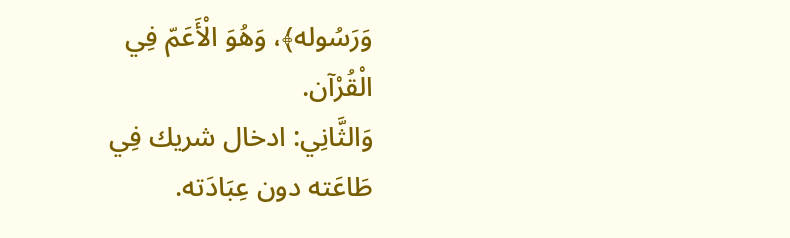وَرَسُوله﴾، وَهُوَ الْأَعَمّ فِي الْقُرْآن.
وَالثَّانِي: ادخال شريك فِي طَاعَته دون عِبَادَته.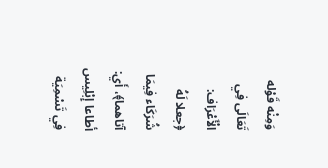وَمِنْه قَوْله تَعَالَى فِي الْأَعْرَاف: ﴿جعلا لَهُ شُرَكَاء فِيمَا آتاهما﴾، أَي: أطاعا إِبْلِيس فِي تَسْمِيَة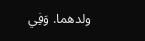ولدهما. وَفِي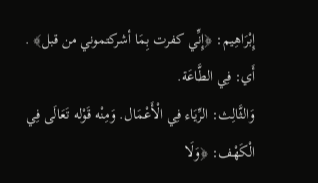إِبْرَاهِيم: ﴿إِنِّي كفرت بِمَا أشركتموني من قبل﴾ .
أَي: فِي الطَّاعَة.
وَالثَّالِث: الرِّيَاء فِي الْأَعْمَال. وَمِنْه قَوْله تَعَالَى فِي الْكَهْف: ﴿وَلَا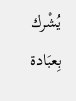يُشْرك بِعبَادة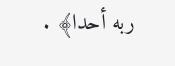ربه أحدا﴾ .